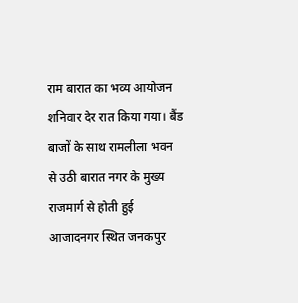राम बारात का भव्य आयोजन शनिवार देर रात किया गया। बैंड बाजों के साथ रामलीला भवन से उठी बारात नगर के मुख्य राजमार्ग से होती हुई आजादनगर स्थित जनकपुर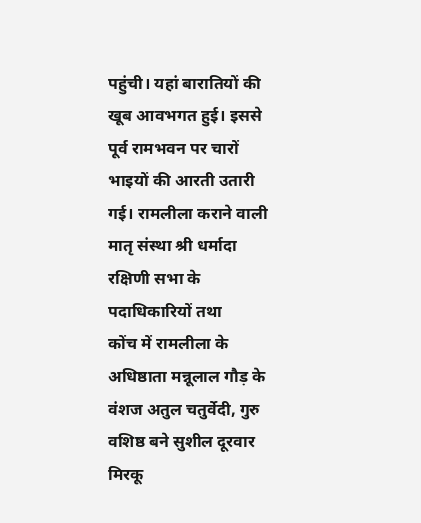पहुंची। यहां बारातियों की खूब आवभगत हुई। इससे पूर्व रामभवन पर चारों भाइयों की आरती उतारी गई। रामलीला कराने वाली मातृ संस्था श्री धर्मादा रक्षिणी सभा के पदाधिकारियों तथा
कोंच में रामलीला के अधिष्ठाता मन्नूलाल गौड़ के वंशज अतुल चतुर्वेदी, गुरु वशिष्ठ बने सुशील दूरवार मिरकू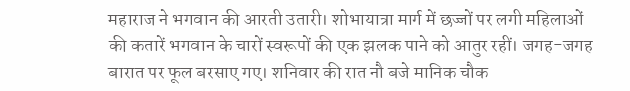महाराज ने भगवान की आरती उतारी। शोभायात्रा मार्ग में छज्जों पर लगी महिलाओं की कतारें भगवान के चारों स्वरूपों की एक झलक पाने को आतुर रहीं। जगह-जगह बारात पर फूल बरसाए गए। शनिवार की रात नौ बजे मानिक चौक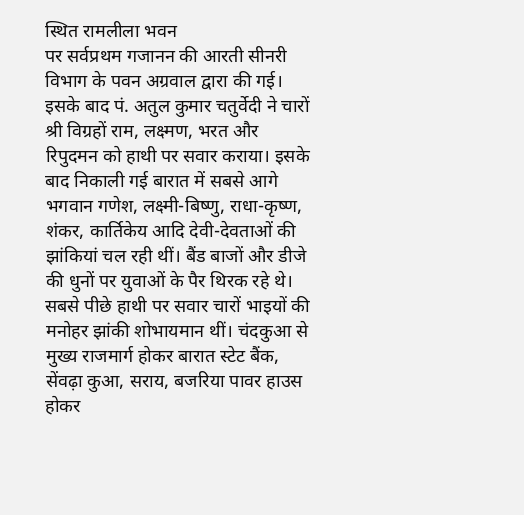स्थित रामलीला भवन
पर सर्वप्रथम गजानन की आरती सीनरी विभाग के पवन अग्रवाल द्वारा की गई। इसके बाद पं. अतुल कुमार चतुर्वेदी ने चारों श्री विग्रहों राम, लक्ष्मण, भरत और रिपुदमन को हाथी पर सवार कराया। इसके बाद निकाली गई बारात में सबसे आगे भगवान गणेश, लक्ष्मी-बिष्णु, राधा-कृष्ण, शंकर, कार्तिकेय आदि देवी-देवताओं की झांकियां चल रही थीं। बैंड बाजों और डीजे
की धुनों पर युवाओं के पैर थिरक रहे थे। सबसे पीछे हाथी पर सवार चारों भाइयों की मनोहर झांकी शोभायमान थीं। चंदकुआ से मुख्य राजमार्ग होकर बारात स्टेट बैंक, सेंवढ़ा कुआ, सराय, बजरिया पावर हाउस होकर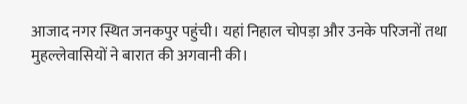आजाद नगर स्थित जनकपुर पहुंची। यहां निहाल चोपड़ा और उनके परिजनों तथा मुहल्लेवासियों ने बारात की अगवानी की।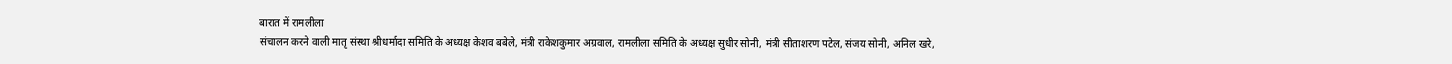बारात में रामलीला
संचालन करने वाली मातृ संस्था श्रीधर्मादा समिति के अध्यक्ष केशव बबेले, मंत्री राकेशकुमार अग्रवाल, रामलीला समिति के अध्यक्ष सुधीर सोनी, मंत्री सीताशरण पटेल, संजय सोनी, अनिल खरे,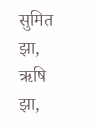सुमित झा, ऋषि झा,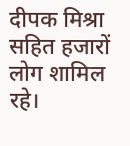दीपक मिश्रा सहित हजारों लोग शामिल रहे।